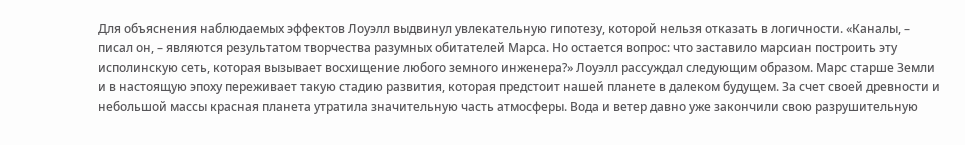Для объяснения наблюдаемых эффектов Лоуэлл выдвинул увлекательную гипотезу, которой нельзя отказать в логичности. «Каналы, – писал он, – являются результатом творчества разумных обитателей Марса. Но остается вопрос: что заставило марсиан построить эту исполинскую сеть, которая вызывает восхищение любого земного инженера?» Лоуэлл рассуждал следующим образом. Марс старше Земли и в настоящую эпоху переживает такую стадию развития, которая предстоит нашей планете в далеком будущем. За счет своей древности и небольшой массы красная планета утратила значительную часть атмосферы. Вода и ветер давно уже закончили свою разрушительную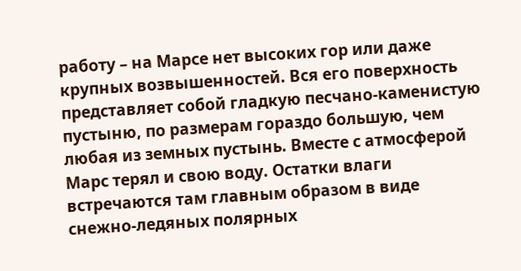работу – на Марсе нет высоких гор или даже крупных возвышенностей. Вся его поверхность представляет собой гладкую песчано-каменистую пустыню, по размерам гораздо большую, чем любая из земных пустынь. Вместе с атмосферой Марс терял и свою воду. Остатки влаги встречаются там главным образом в виде снежно-ледяных полярных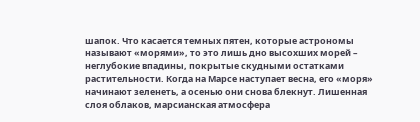шапок. Что касается темных пятен, которые астрономы называют «морями», то это лишь дно высохших морей – неглубокие впадины, покрытые скудными остатками растительности. Когда на Марсе наступает весна, его «моря» начинают зеленеть, а осенью они снова блекнут. Лишенная слоя облаков, марсианская атмосфера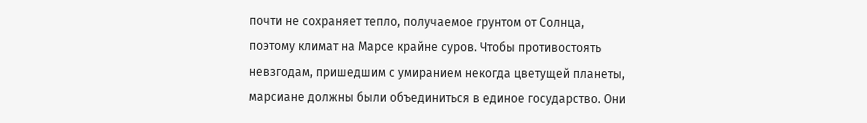почти не сохраняет тепло, получаемое грунтом от Солнца, поэтому климат на Марсе крайне суров. Чтобы противостоять невзгодам, пришедшим с умиранием некогда цветущей планеты, марсиане должны были объединиться в единое государство. Они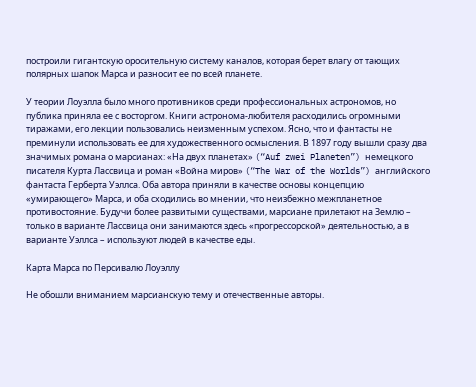построили гигантскую оросительную систему каналов, которая берет влагу от тающих полярных шапок Марса и разносит ее по всей планете.

У теории Лоуэлла было много противников среди профессиональных астрономов, но публика приняла ее с восторгом. Книги астронома-любителя расходились огромными тиражами, его лекции пользовались неизменным успехом. Ясно, что и фантасты не преминули использовать ее для художественного осмысления. В 1897 году вышли сразу два значимых романа о марсианах: «На двух планетах» (“Auf zwei Planeten”) немецкого писателя Курта Лассвица и роман «Война миров» (“The War of the Worlds”) английского фантаста Герберта Уэллса. Оба автора приняли в качестве основы концепцию «умирающего» Марса, и оба сходились во мнении, что неизбежно межпланетное противостояние. Будучи более развитыми существами, марсиане прилетают на Землю – только в варианте Лассвица они занимаются здесь «прогрессорской» деятельностью, а в варианте Уэллса – используют людей в качестве еды.

Карта Марса по Персивалю Лоуэллу

Не обошли вниманием марсианскую тему и отечественные авторы.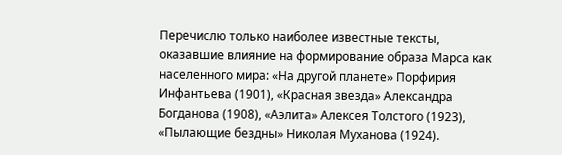Перечислю только наиболее известные тексты, оказавшие влияние на формирование образа Марса как населенного мира: «На другой планете» Порфирия Инфантьева (1901), «Красная звезда» Александра Богданова (1908), «Аэлита» Алексея Толстого (1923), «Пылающие бездны» Николая Муханова (1924).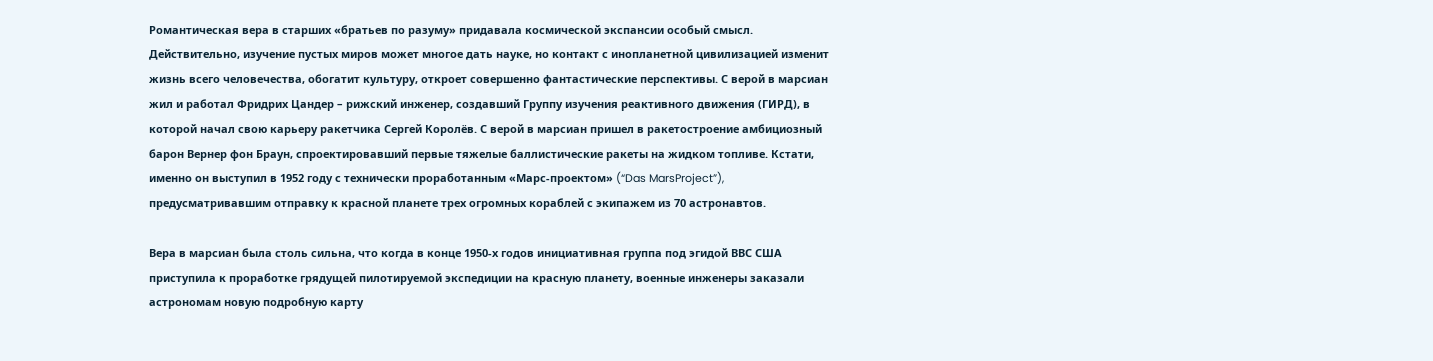Романтическая вера в старших «братьев по разуму» придавала космической экспансии особый смысл. Действительно, изучение пустых миров может многое дать науке, но контакт с инопланетной цивилизацией изменит жизнь всего человечества, обогатит культуру, откроет совершенно фантастические перспективы. С верой в марсиан жил и работал Фридрих Цандер – рижский инженер, создавший Группу изучения реактивного движения (ГИРД), в которой начал свою карьеру ракетчика Сергей Королёв. С верой в марсиан пришел в ракетостроение амбициозный барон Вернер фон Браун, спроектировавший первые тяжелые баллистические ракеты на жидком топливе. Кстати, именно он выступил в 1952 году с технически проработанным «Марс-проектом» (“Das MarsProject”), предусматривавшим отправку к красной планете трех огромных кораблей с экипажем из 70 астронавтов.

Вера в марсиан была столь сильна, что когда в конце 1950-х годов инициативная группа под эгидой ВВС США приступила к проработке грядущей пилотируемой экспедиции на красную планету, военные инженеры заказали астрономам новую подробную карту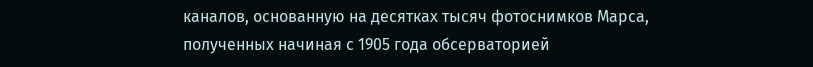каналов, основанную на десятках тысяч фотоснимков Марса, полученных начиная с 1905 года обсерваторией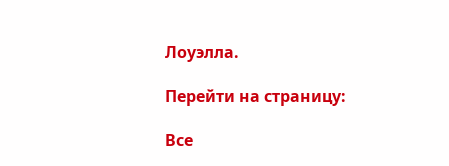Лоуэлла.

Перейти на страницу:

Все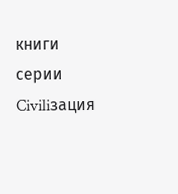книги серии Civiliзация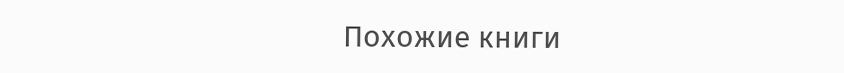Похожие книги